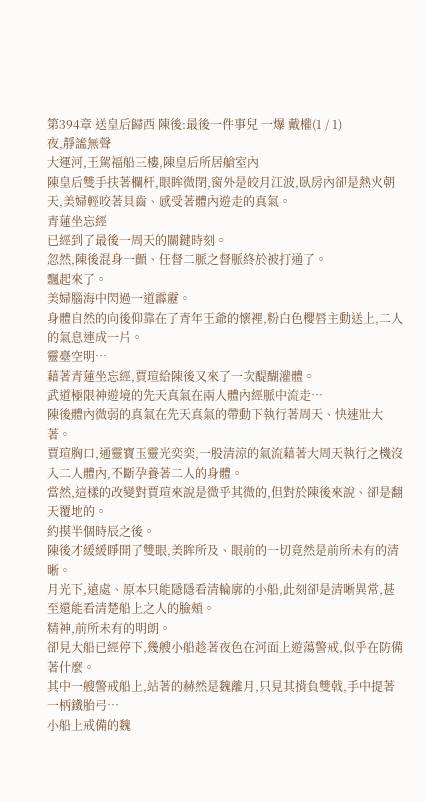第394章 送皇后歸西 陳後:最後一件事兒 一爆 戴權(1 / 1)
夜,靜謐無聲
大運河,王駕福船三樓,陳皇后所居艙室內
陳皇后雙手扶著欄杆,眼眸微閉,窗外是皎月江波,臥房內卻是熱火朝天,美婦輕咬著貝齒、感受著體內遊走的真氣。
青蓮坐忘經
已經到了最後一周天的關鍵時刻。
忽然,陳後混身一顫、任督二脈之督脈終於被打通了。
飄起來了。
美婦腦海中閃過一道霹靂。
身體自然的向後仰靠在了青年王爺的懷裡,粉白色櫻唇主動送上,二人的氣息連成一片。
靈臺空明…
藉著青蓮坐忘經,賈瑄給陳後又來了一次醍醐灌體。
武道極限神遊境的先天真氣在兩人體內經脈中流走…
陳後體內微弱的真氣在先天真氣的帶動下執行著周天、快速壯大著。
賈瑄胸口,通靈寶玉靈光奕奕,一股清涼的氣流藉著大周天執行之機沒入二人體內,不斷孕養著二人的身體。
當然,這樣的改變對賈瑄來說是微乎其微的,但對於陳後來說、卻是翻天覆地的。
約摸半個時辰之後。
陳後才緩緩睜開了雙眼,美眸所及、眼前的一切竟然是前所未有的清晰。
月光下,遠處、原本只能隱隱看清輪廓的小船,此刻卻是清晰異常,甚至還能看清楚船上之人的臉頰。
精神,前所未有的明朗。
卻見大船已經停下,幾艘小船趁著夜色在河面上遊蕩警戒,似乎在防備著什麼。
其中一艘警戒船上,站著的赫然是魏離月,只見其揹負雙戟,手中提著一柄鐵胎弓…
小船上戒備的魏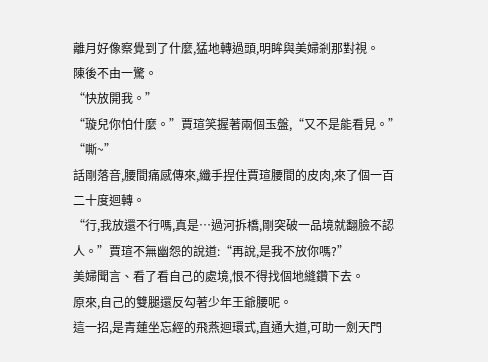離月好像察覺到了什麼,猛地轉過頭,明眸與美婦剎那對視。
陳後不由一驚。
“快放開我。”
“璇兒你怕什麼。”賈瑄笑握著兩個玉盤,“又不是能看見。”
“嘶~”
話剛落音,腰間痛感傳來,纖手捏住賈瑄腰間的皮肉,來了個一百二十度迴轉。
“行,我放還不行嗎,真是…過河拆橋,剛突破一品境就翻臉不認人。”賈瑄不無幽怨的說道:“再說,是我不放你嗎?”
美婦聞言、看了看自己的處境,恨不得找個地縫鑽下去。
原來,自己的雙腿還反勾著少年王爺腰呢。
這一招,是青蓮坐忘經的飛燕迴環式,直通大道,可助一劍天門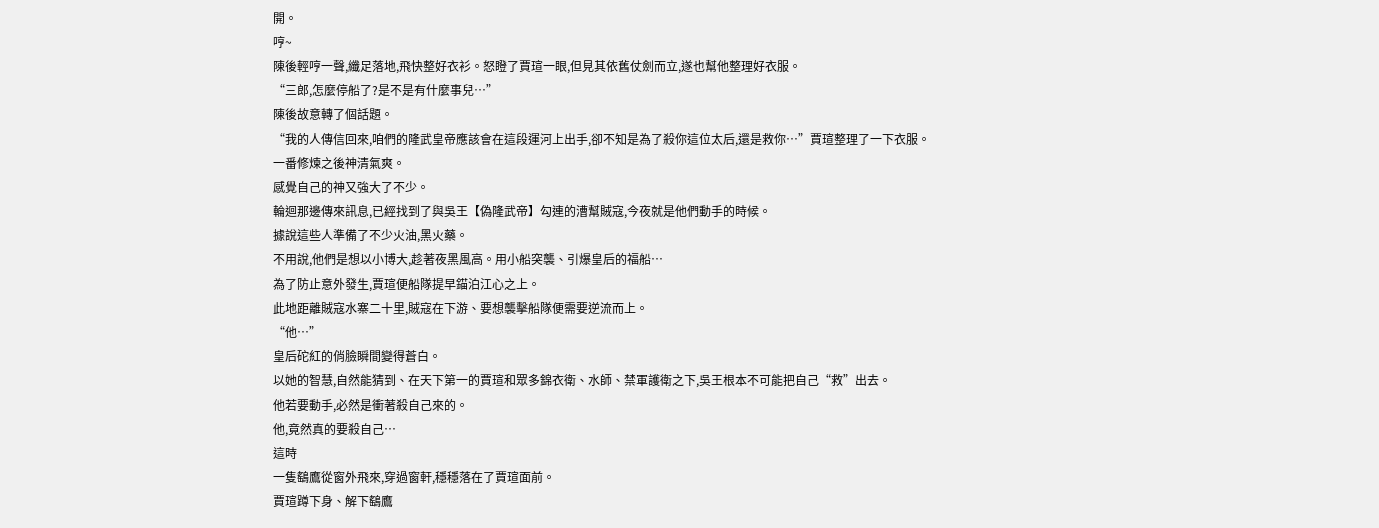開。
哼~
陳後輕哼一聲,纖足落地,飛快整好衣衫。怒瞪了賈瑄一眼,但見其依舊仗劍而立,遂也幫他整理好衣服。
“三郎,怎麼停船了?是不是有什麼事兒…”
陳後故意轉了個話題。
“我的人傳信回來,咱們的隆武皇帝應該會在這段運河上出手,卻不知是為了殺你這位太后,還是救你…”賈瑄整理了一下衣服。
一番修煉之後神清氣爽。
感覺自己的神又強大了不少。
輪迴那邊傳來訊息,已經找到了與吳王【偽隆武帝】勾連的漕幫賊寇,今夜就是他們動手的時候。
據說這些人準備了不少火油,黑火藥。
不用說,他們是想以小博大,趁著夜黑風高。用小船突襲、引爆皇后的福船…
為了防止意外發生,賈瑄便船隊提早錨泊江心之上。
此地距離賊寇水寨二十里,賊寇在下游、要想襲擊船隊便需要逆流而上。
“他…”
皇后砣紅的俏臉瞬間變得蒼白。
以她的智慧,自然能猜到、在天下第一的賈瑄和眾多錦衣衛、水師、禁軍護衛之下,吳王根本不可能把自己“救”出去。
他若要動手,必然是衝著殺自己來的。
他,竟然真的要殺自己…
這時
一隻鷂鷹從窗外飛來,穿過窗軒,穩穩落在了賈瑄面前。
賈瑄蹲下身、解下鷂鷹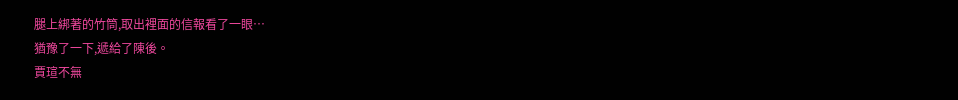腿上綁著的竹筒,取出裡面的信報看了一眼…
猶豫了一下,遞給了陳後。
賈瑄不無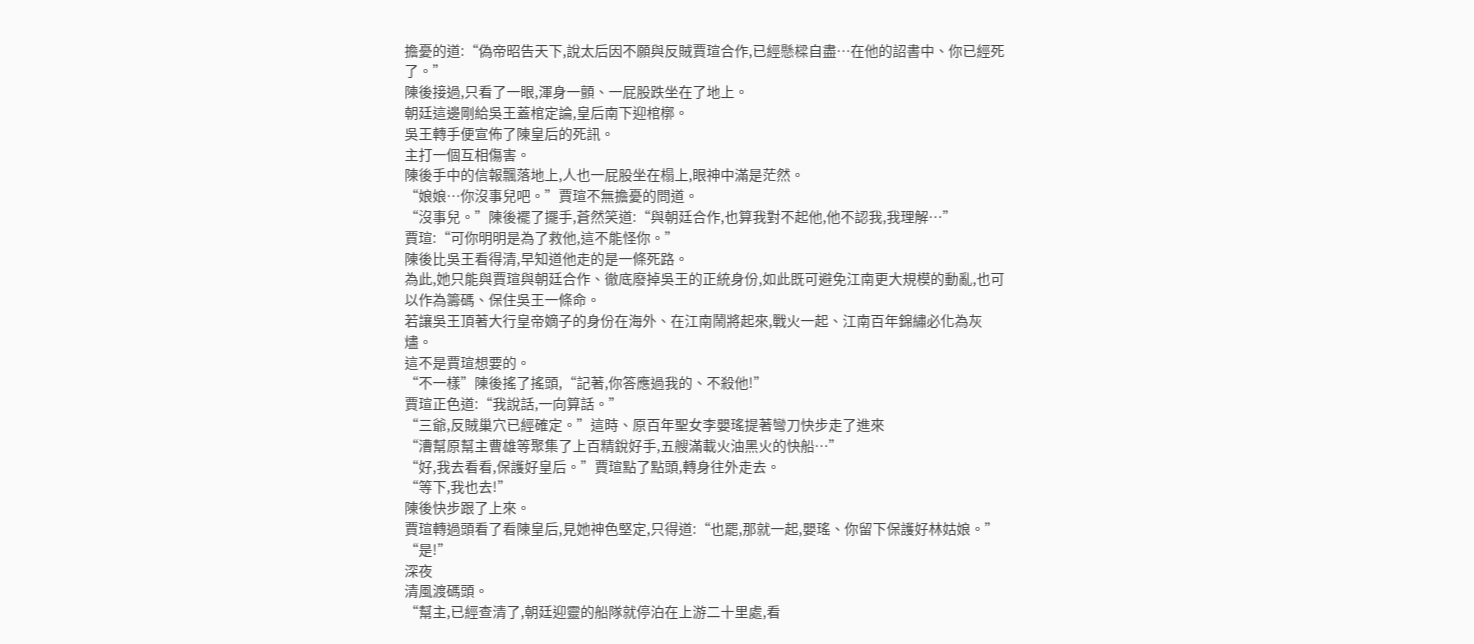擔憂的道:“偽帝昭告天下,說太后因不願與反賊賈瑄合作,已經懸樑自盡…在他的詔書中、你已經死了。”
陳後接過,只看了一眼,渾身一顫、一屁股跌坐在了地上。
朝廷這邊剛給吳王蓋棺定論,皇后南下迎棺槨。
吳王轉手便宣佈了陳皇后的死訊。
主打一個互相傷害。
陳後手中的信報飄落地上,人也一屁股坐在榻上,眼神中滿是茫然。
“娘娘…你沒事兒吧。”賈瑄不無擔憂的問道。
“沒事兒。”陳後襬了擺手,蒼然笑道:“與朝廷合作,也算我對不起他,他不認我,我理解…”
賈瑄:“可你明明是為了救他,這不能怪你。”
陳後比吳王看得清,早知道他走的是一條死路。
為此,她只能與賈瑄與朝廷合作、徹底廢掉吳王的正統身份,如此既可避免江南更大規模的動亂,也可以作為籌碼、保住吳王一條命。
若讓吳王頂著大行皇帝嫡子的身份在海外、在江南鬧將起來,戰火一起、江南百年錦繡必化為灰燼。
這不是賈瑄想要的。
“不一樣”陳後搖了搖頭,“記著,你答應過我的、不殺他!”
賈瑄正色道:“我說話,一向算話。”
“三爺,反賊巢穴已經確定。”這時、原百年聖女李嬰瑤提著彎刀快步走了進來
“漕幫原幫主曹雄等聚集了上百精銳好手,五艘滿載火油黑火的快船…”
“好,我去看看,保護好皇后。”賈瑄點了點頭,轉身往外走去。
“等下,我也去!”
陳後快步跟了上來。
賈瑄轉過頭看了看陳皇后,見她神色堅定,只得道:“也罷,那就一起,嬰瑤、你留下保護好林姑娘。”
“是!”
深夜
清風渡碼頭。
“幫主,已經查清了,朝廷迎靈的船隊就停泊在上游二十里處,看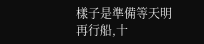樣子是準備等天明再行船,十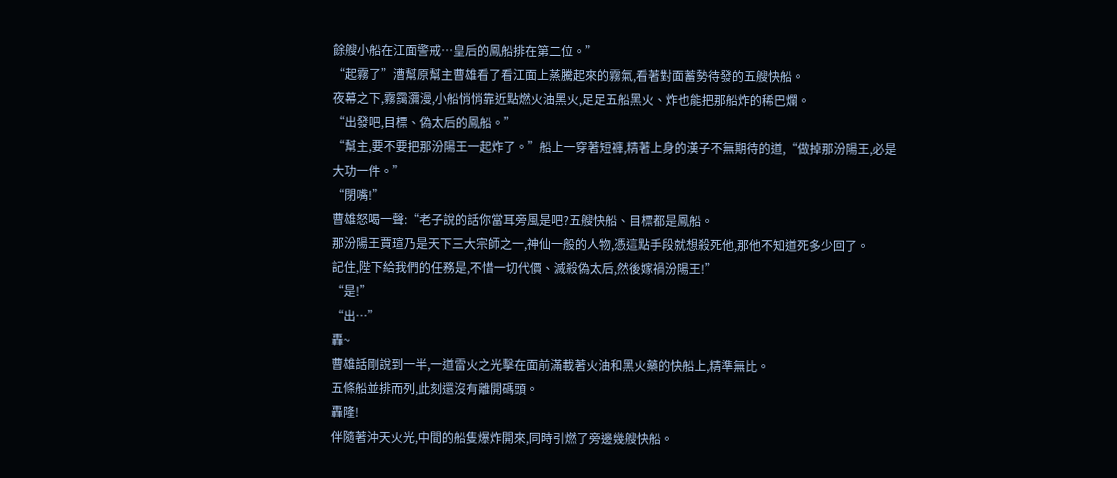餘艘小船在江面警戒…皇后的鳳船排在第二位。”
“起霧了”漕幫原幫主曹雄看了看江面上蒸騰起來的霧氣,看著對面蓄勢待發的五艘快船。
夜幕之下,霧靄瀰漫,小船悄悄靠近點燃火油黑火,足足五船黑火、炸也能把那船炸的稀巴爛。
“出發吧,目標、偽太后的鳳船。”
“幫主,要不要把那汾陽王一起炸了。”船上一穿著短褲,精著上身的漢子不無期待的道,“做掉那汾陽王,必是大功一件。”
“閉嘴!”
曹雄怒喝一聲:“老子說的話你當耳旁風是吧?五艘快船、目標都是鳳船。
那汾陽王賈瑄乃是天下三大宗師之一,神仙一般的人物,憑這點手段就想殺死他,那他不知道死多少回了。
記住,陛下給我們的任務是,不惜一切代價、滅殺偽太后,然後嫁禍汾陽王!”
“是!”
“出…”
轟~
曹雄話剛說到一半,一道雷火之光擊在面前滿載著火油和黑火藥的快船上,精準無比。
五條船並排而列,此刻還沒有離開碼頭。
轟隆!
伴隨著沖天火光,中間的船隻爆炸開來,同時引燃了旁邊幾艘快船。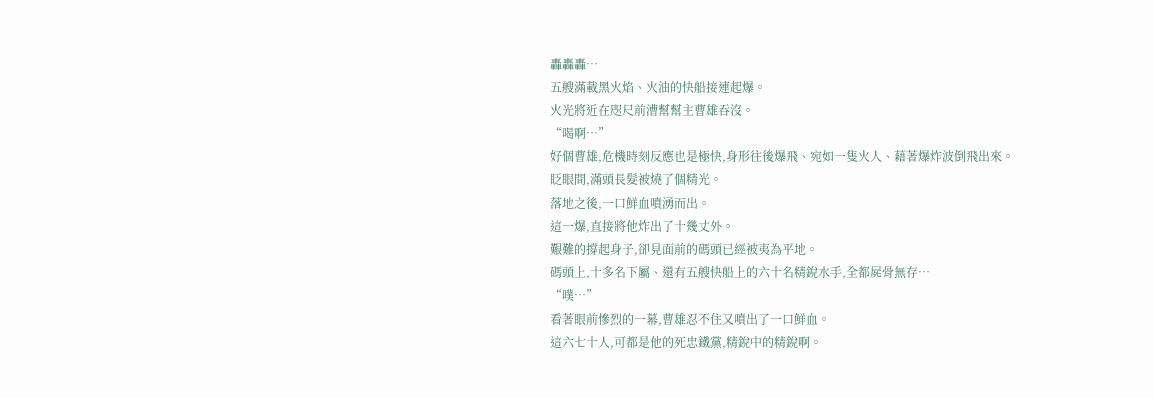轟轟轟…
五艘滿載黑火焰、火油的快船接連起爆。
火光將近在咫尺前漕幫幫主曹雄吞沒。
“喝啊…”
好個曹雄,危機時刻反應也是極快,身形往後爆飛、宛如一隻火人、藉著爆炸波倒飛出來。
眨眼間,滿頭長髮被燒了個精光。
落地之後,一口鮮血噴湧而出。
這一爆,直接將他炸出了十幾丈外。
艱難的撐起身子,卻見面前的碼頭已經被夷為平地。
碼頭上,十多名下屬、還有五艘快船上的六十名精銳水手,全都屍骨無存…
“噗…”
看著眼前慘烈的一幕,曹雄忍不住又噴出了一口鮮血。
這六七十人,可都是他的死忠鐵黨,精銳中的精銳啊。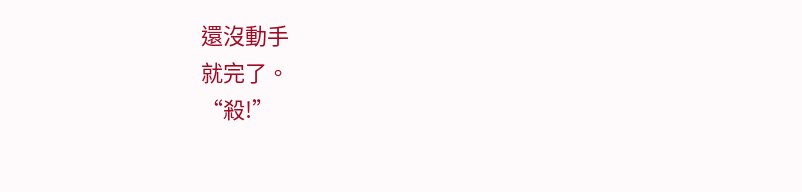還沒動手
就完了。
“殺!”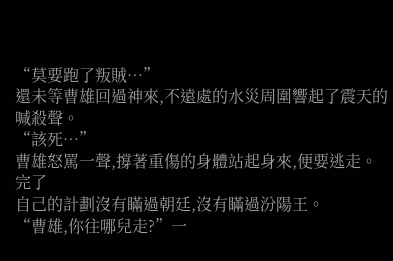“莫要跑了叛賊…”
還未等曹雄回過神來,不遠處的水災周圍響起了震天的喊殺聲。
“該死…”
曹雄怒罵一聲,撐著重傷的身體站起身來,便要逃走。
完了
自己的計劃沒有瞞過朝廷,沒有瞞過汾陽王。
“曹雄,你往哪兒走?”一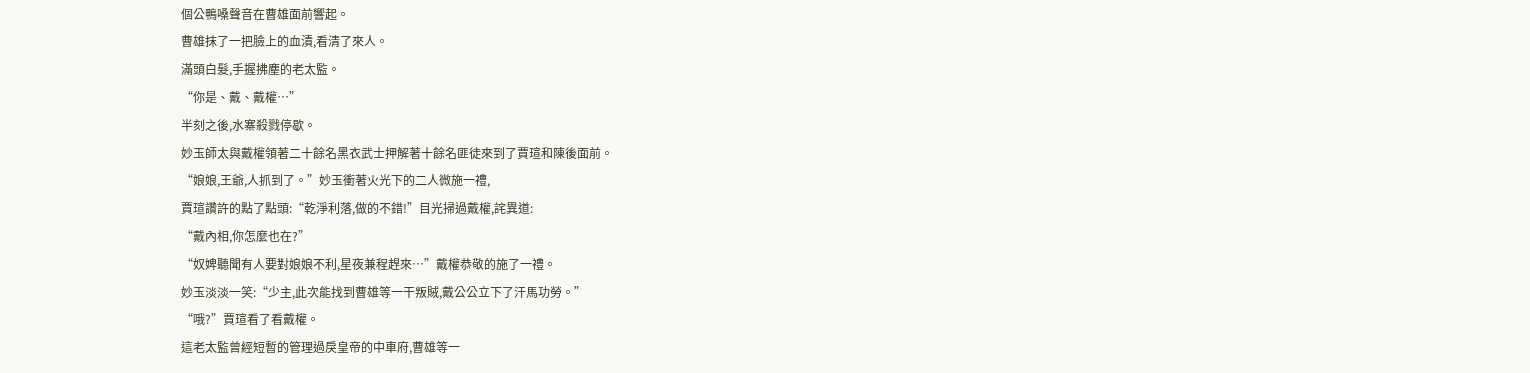個公鴨嗓聲音在曹雄面前響起。
曹雄抹了一把臉上的血漬,看清了來人。
滿頭白髮,手握拂塵的老太監。
“你是、戴、戴權…”
半刻之後,水寨殺戮停歇。
妙玉師太與戴權領著二十餘名黑衣武士押解著十餘名匪徒來到了賈瑄和陳後面前。
“娘娘,王爺,人抓到了。”妙玉衝著火光下的二人微施一禮,
賈瑄讚許的點了點頭:“乾淨利落,做的不錯!”目光掃過戴權,詫異道:
“戴內相,你怎麼也在?”
“奴婢聽聞有人要對娘娘不利,星夜兼程趕來…”戴權恭敬的施了一禮。
妙玉淡淡一笑:“少主,此次能找到曹雄等一干叛賊,戴公公立下了汗馬功勞。”
“哦?”賈瑄看了看戴權。
這老太監曾經短暫的管理過戾皇帝的中車府,曹雄等一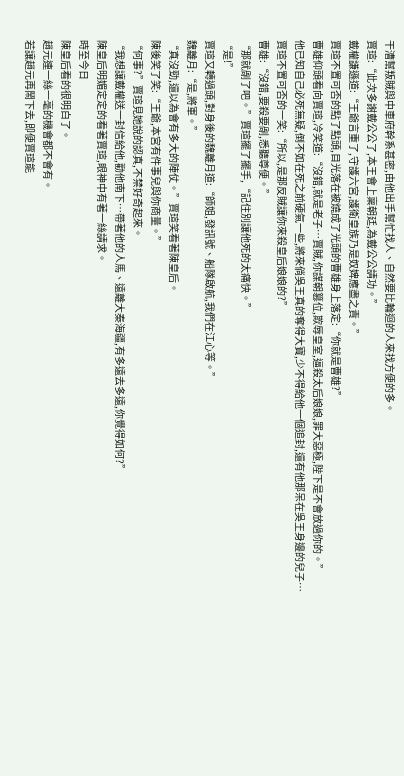干漕幫叛賊與中車府幹系甚密,由他出手幫忙找人、自然要比輪迴的人來找方便的多。
賈瑄:“此次多謝戴公公了,本王會上稟朝廷,為戴公公請功。”
戴權謙遜道:“王爺言重了,守護六宮,護衛皇族乃是奴婢應盡之責。”
賈瑄不置可否的點了點頭,目光落在被燒成了光頭的曹雄身上落定:“你就是曹雄?”
曹雄仰頭看向賈瑄,冷笑道:“沒錯,就是老子…賈賊,你謀朝篡位,欺辱皇室,逼殺太后娘娘,罪大惡極,陛下是不會放過你的。”
他已知自己必死無疑,倒不如在死之前硬氣一些,將來倘吳王真的奪得大寶,少不得給他一個追封,還有他那呆在吳王身邊的兒子…
賈瑄不置可否的一笑:“所以,是那反賊讓你來殺皇后娘娘的?”
曹雄:“沒錯,要殺要剮,悉聽尊便。”
“那就剮了吧。”賈瑄擺了擺手,“記住別讓他死的太痛快。”
“是!”
賈瑄又轉過頭,對身後的魏離月道:“師姐,發訊號、船隊啟航,我們在江心等。”
魏離月:“是,將軍。”
“真沒勁,還以為會有多大的陣仗。”賈瑄笑看著陳皇后。
陳後笑了笑:“王爺,本宮有件事兒與你商量。”
“何事?”賈瑄見她說的認真,不禁好奇起來。
“我想讓戴權送一封信給他,勸他南下…帶著他的人馬、遠離大秦海疆,有多遠去多遠,你覺得如何?”
陳皇后明媚定定的看著賈瑄,眼神中有著一絲請求。
時至今日
陳皇后看的很明白了。
趙元連一絲一毫的機會都不會有。
若讓趙元再鬧下去,即便賈瑄能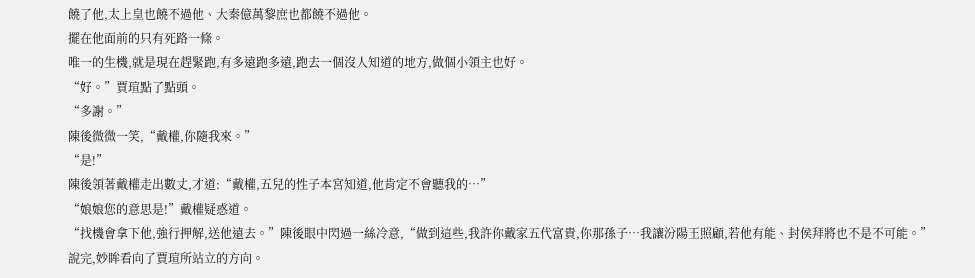饒了他,太上皇也饒不過他、大秦億萬黎庶也都饒不過他。
擺在他面前的只有死路一條。
唯一的生機,就是現在趕緊跑,有多遠跑多遠,跑去一個沒人知道的地方,做個小領主也好。
“好。”賈瑄點了點頭。
“多謝。”
陳後微微一笑,“戴權,你隨我來。”
“是!”
陳後領著戴權走出數丈,才道:“戴權,五兒的性子本宮知道,他肯定不會聽我的…”
“娘娘您的意思是!”戴權疑惑道。
“找機會拿下他,強行押解,送他遠去。”陳後眼中閃過一絲冷意,“做到這些,我許你戴家五代富貴,你那孫子…我讓汾陽王照顧,若他有能、封侯拜將也不是不可能。”
說完,妙眸看向了賈瑄所站立的方向。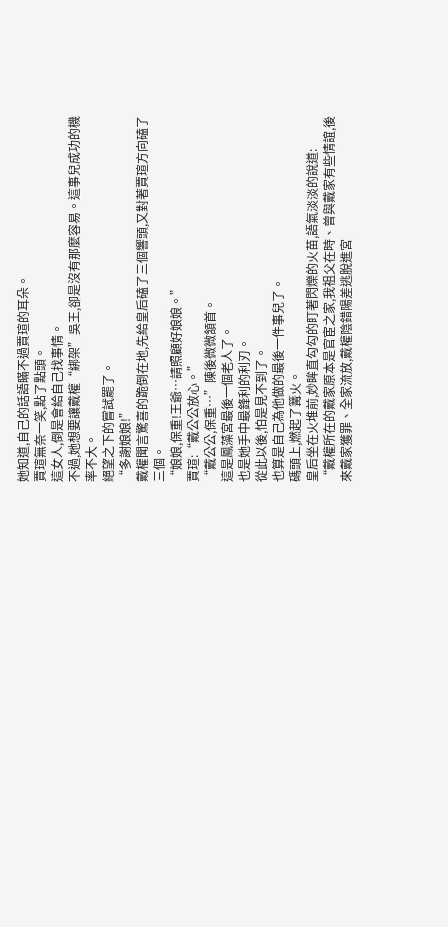她知道,自己的話語瞞不過賈瑄的耳朵。
賈瑄無奈一笑,點了點頭。
這女人,倒是會給自己找事情。
不過,她想要讓戴權“綁架”吳王,卻是沒有那麼容易。這事兒成功的機率不大。
絕望之下的嘗試罷了。
“多謝娘娘!”
戴權聞言驚喜的跪倒在地,先給皇后磕了三個響頭,又對著賈瑄方向磕了三個。
“娘娘,保重!王爺…請照顧好娘娘。”
賈瑄:“戴公公放心。”
“戴公公,保重…”陳後微微頷首。
這是鳳藻宮最後一個老人了。
也是她手中最鋒利的利刃。
從此以後,怕是見不到了。
也算是自己為他做的最後一件事兒了。
碼頭上,燃起了篝火。
皇后坐在火堆前,妙眸直勾勾的盯著閃爍的火苗,語氣淡淡的說道:
“戴權所在的戴家原本是官宦之家,我祖父在時、曾與戴家有些情誼,後來戴家獲罪、全家流放,戴權陰錯陽差逃脫進宮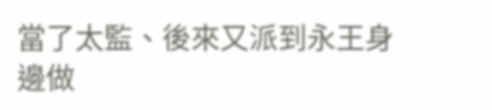當了太監、後來又派到永王身邊做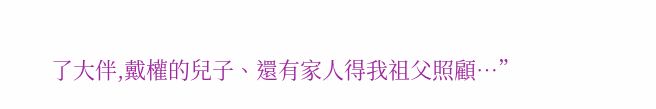了大伴,戴權的兒子、還有家人得我祖父照顧…”